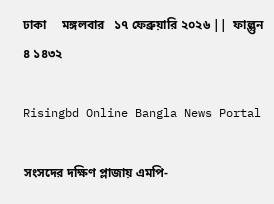ঢাকা     মঙ্গলবার   ১৭ ফেব্রুয়ারি ২০২৬ ||  ফাল্গুন ৪ ১৪৩২

Risingbd Online Bangla News Portal

সংসদের দক্ষিণ প্লাজায় এমপি-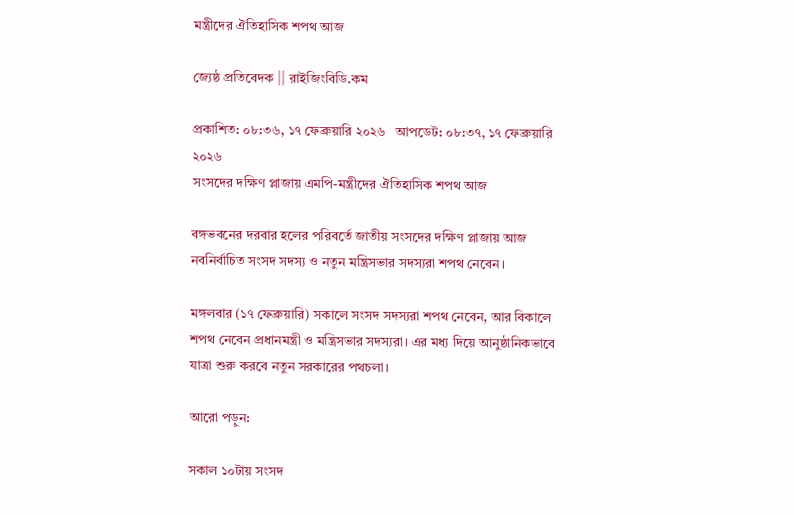মন্ত্রীদের ঐতিহাসিক শপথ আজ

জ্যেষ্ঠ প্রতিবেদক || রাইজিংবিডি.কম

প্রকাশিত: ০৮:৩৬, ১৭ ফেব্রুয়ারি ২০২৬   আপডেট: ০৮:৩৭, ১৭ ফেব্রুয়ারি ২০২৬
সংসদের দক্ষিণ প্লাজায় এমপি-মন্ত্রীদের ঐতিহাসিক শপথ আজ

বঙ্গভবনের দরবার হলের পরিবর্তে জাতীয় সংসদের দক্ষিণ প্লাজায় আজ নবনির্বাচিত সংসদ সদস্য ও নতুন মন্ত্রিসভার সদস্যরা শপথ নেবেন।

মঙ্গলবার (১৭ ফেব্রুয়ারি) সকালে সংসদ সদস্যরা শপথ নেবেন, আর বিকালে শপথ নেবেন প্রধানমন্ত্রী ও মন্ত্রিসভার সদস্যরা। এর মধ্য দিয়ে আনুষ্ঠানিকভাবে যাত্রা শুরু করবে নতুন সরকারের পথচলা।

আরো পড়ুন:

সকাল ১০টায় সংসদ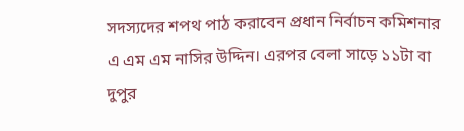সদস্যদের শপথ পাঠ করাবেন প্রধান নির্বাচন কমিশনার এ এম এম নাসির উদ্দিন। এরপর বেলা সাড়ে ১১টা বা দুপুর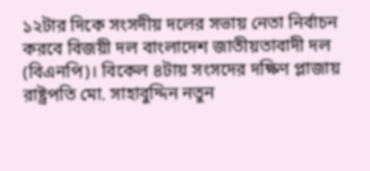১২টার দিকে সংসদীয় দলের সভায় নেতা নির্বাচন করবে বিজয়ী দল বাংলাদেশ জাতীয়তাবাদী দল (বিএনপি)। বিকেল ৪টায় সংসদের দক্ষিণ প্লাজায় রাষ্ট্রপতি মো. সাহাবুদ্দিন নতুন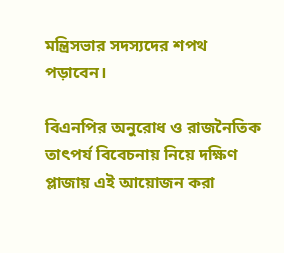মন্ত্রিসভার সদস্যদের শপথ পড়াবেন।

বিএনপির অনুরোধ ও রাজনৈতিক তাৎপর্য বিবেচনায় নিয়ে দক্ষিণ প্লাজায় এই আয়োজন করা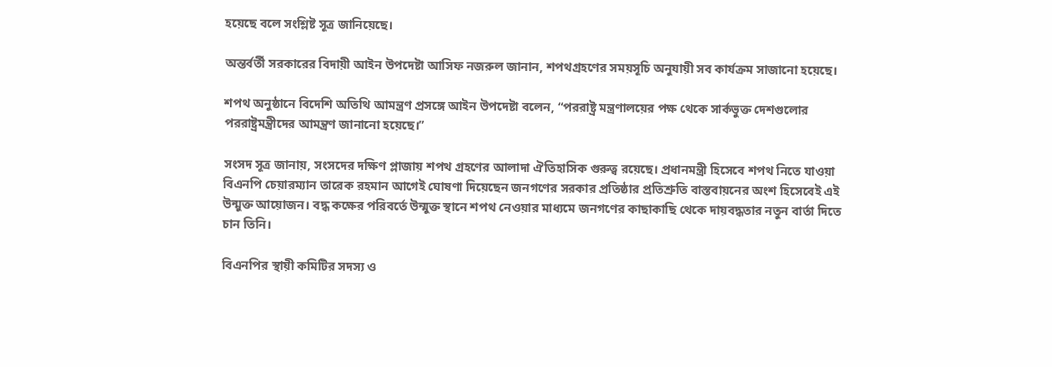হয়েছে বলে সংশ্লিষ্ট সূত্র জানিয়েছে।

অন্তর্বর্তী সরকারের বিদায়ী আইন উপদেষ্টা আসিফ নজরুল জানান, শপথগ্রহণের সময়সূচি অনুযায়ী সব কার্যক্রম সাজানো হয়েছে।

শপথ অনুষ্ঠানে বিদেশি অতিথি আমন্ত্রণ প্রসঙ্গে আইন উপদেষ্টা বলেন, “পররাষ্ট্র মন্ত্রণালয়ের পক্ষ থেকে সার্কভুক্ত দেশগুলোর পররাষ্ট্রমন্ত্রীদের আমন্ত্রণ জানানো হয়েছে।”

সংসদ সূত্র জানায়, সংসদের দক্ষিণ প্লাজায় শপথ গ্রহণের আলাদা ঐতিহাসিক গুরুত্ব রয়েছে। প্রধানমন্ত্রী হিসেবে শপথ নিতে যাওয়া বিএনপি চেয়ারম্যান তারেক রহমান আগেই ঘোষণা দিয়েছেন জনগণের সরকার প্রতিষ্ঠার প্রতিশ্রুতি বাস্তবায়নের অংশ হিসেবেই এই উন্মুক্ত আয়োজন। বদ্ধ কক্ষের পরিবর্তে উন্মুক্ত স্থানে শপথ নেওয়ার মাধ্যমে জনগণের কাছাকাছি থেকে দায়বদ্ধতার নতুন বার্তা দিতে চান তিনি।

বিএনপির স্থায়ী কমিটির সদস্য ও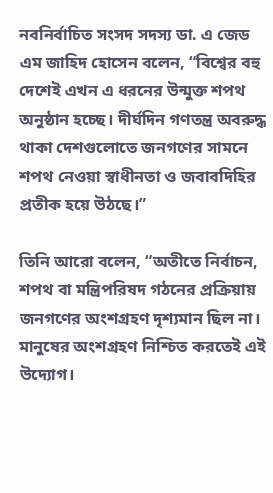নবনির্বাচিত সংসদ সদস্য ডা. এ জেড এম জাহিদ হোসেন বলেন, “বিশ্বের বহু দেশেই এখন এ ধরনের উন্মুক্ত শপথ অনুষ্ঠান হচ্ছে। দীর্ঘদিন গণতন্ত্র অবরুদ্ধ থাকা দেশগুলোতে জনগণের সামনে শপথ নেওয়া স্বাধীনতা ও জবাবদিহির প্রতীক হয়ে উঠছে।”

তিনি আরো বলেন, “অতীতে নির্বাচন, শপথ বা মন্ত্রিপরিষদ গঠনের প্রক্রিয়ায় জনগণের অংশগ্রহণ দৃশ্যমান ছিল না। মানুষের অংশগ্রহণ নিশ্চিত করতেই এই উদ্যোগ।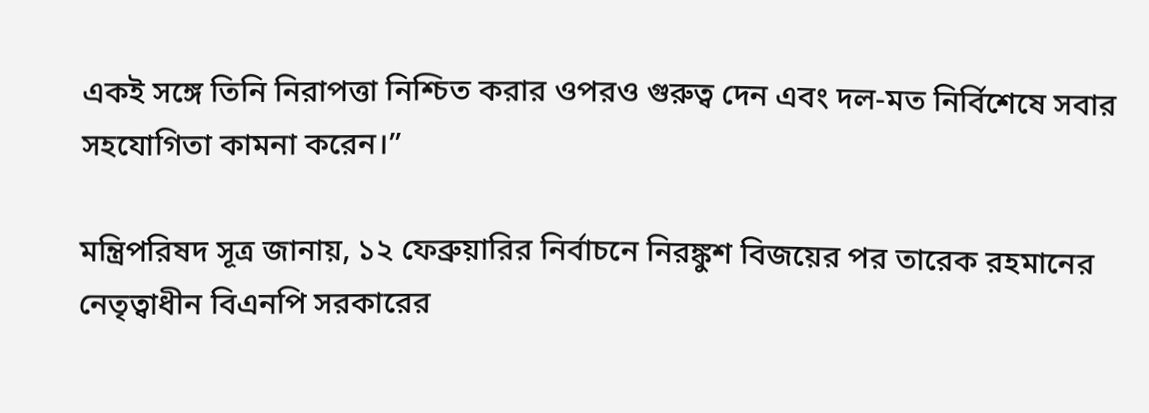একই সঙ্গে তিনি নিরাপত্তা নিশ্চিত করার ওপরও গুরুত্ব দেন এবং দল-মত নির্বিশেষে সবার সহযোগিতা কামনা করেন।”

মন্ত্রিপরিষদ সূত্র জানায়, ১২ ফেব্রুয়ারির নির্বাচনে নিরঙ্কুশ বিজয়ের পর তারেক রহমানের নেতৃত্বাধীন বিএনপি সরকারের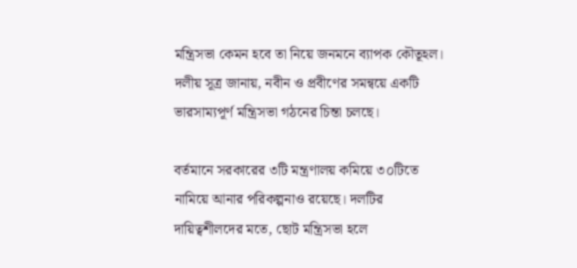মন্ত্রিসভা কেমন হবে তা নিয়ে জনমনে ব্যাপক কৌতূহল। দলীয় সূত্র জানায়, নবীন ও প্রবীণের সমন্বয়ে একটি ভারসাম্যপূর্ণ মন্ত্রিসভা গঠনের চিন্তা চলছে।

বর্তমানে সরকারের ৩টি মন্ত্রণালয় কমিয়ে ৩০টিতে নামিয়ে আনার পরিকল্পনাও রয়েছে। দলটির দায়িত্বশীলদের মতে, ছোট মন্ত্রিসভা হলে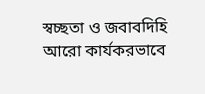স্বচ্ছতা ও জবাবদিহি আরো কার্যকরভাবে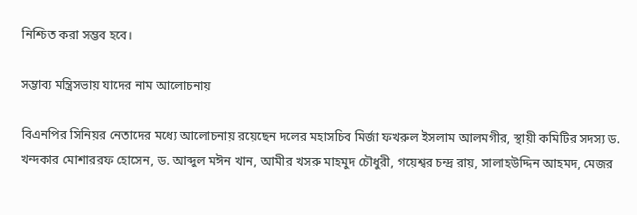নিশ্চিত করা সম্ভব হবে।

সম্ভাব্য মন্ত্রিসভায় যাদের নাম আলোচনায়

বিএনপির সিনিয়র নেতাদের মধ্যে আলোচনায় রয়েছেন দলের মহাসচিব মির্জা ফখরুল ইসলাম আলমগীর, স্থায়ী কমিটির সদস্য ড. খন্দকার মোশাররফ হোসেন, ড. আব্দুল মঈন খান, আমীর খসরু মাহমুদ চৌধুরী, গয়েশ্বর চন্দ্র রায়, সালাহউদ্দিন আহমদ, মেজর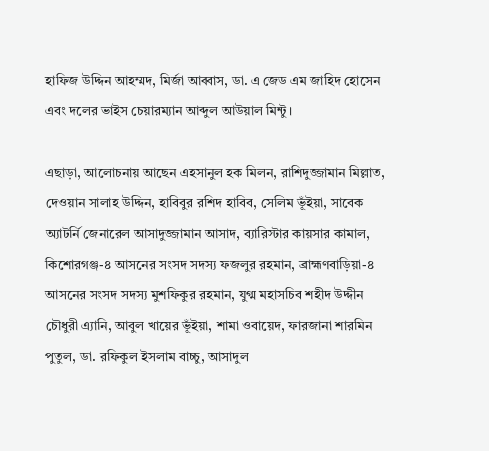হাফিজ উদ্দিন আহম্মদ, মির্জা আব্বাস, ডা. এ জেড এম জাহিদ হোসেন এবং দলের ভাইস চেয়ারম্যান আব্দুল আউয়াল মিন্টু।

এছাড়া, আলোচনায় আছেন এহসানুল হক মিলন, রাশিদুজ্জামান মিল্লাত, দেওয়ান সালাহ উদ্দিন, হাবিবুর রশিদ হাবিব, সেলিম ভূঁইয়া, সাবেক অ্যাটর্নি জেনারেল আসাদুজ্জামান আসাদ, ব্যারিস্টার কায়সার কামাল, কিশোরগঞ্জ-৪ আসনের সংসদ সদস্য ফজলুর রহমান, ব্রাহ্মণবাড়িয়া-৪ আসনের সংসদ সদস্য মুশফিকুর রহমান, যুগ্ম মহাসচিব শহীদ উদ্দীন চৌধুরী এ্যানি, আবুল খায়ের ভূঁইয়া, শামা ওবায়েদ, ফারজানা শারমিন পুতুল, ডা. রফিকুল ইসলাম বাচ্চু, আসাদুল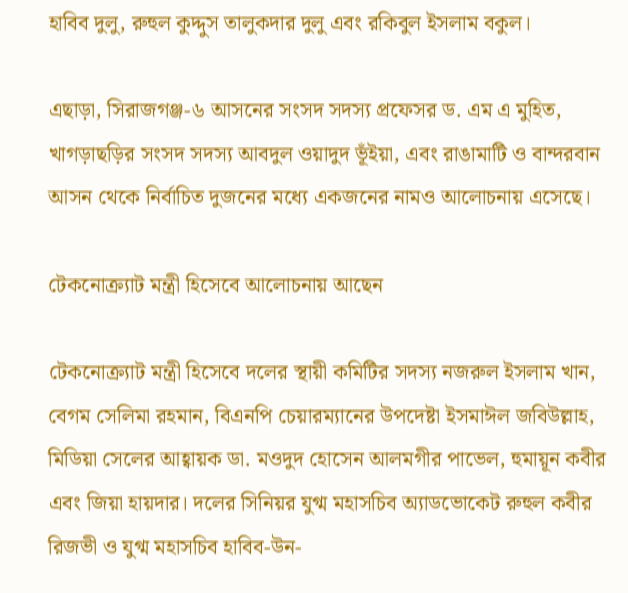হাবিব দুলু, রুহুল কুদ্দুস তালুকদার দুলু এবং রকিবুল ইসলাম বকুল।

এছাড়া, সিরাজগঞ্জ-৬ আসনের সংসদ সদস্য প্রফেসর ড. এম এ মুহিত, খাগড়াছড়ির সংসদ সদস্য আবদুল ওয়াদুদ ভূঁইয়া, এবং রাঙামাটি ও বান্দরবান আসন থেকে নির্বাচিত দুজনের মধ্যে একজনের নামও আলোচনায় এসেছে।

টেকনোক্র্যাট মন্ত্রী হিসেবে আলোচনায় আছেন

টেকনোক্র্যাট মন্ত্রী হিসেবে দলের স্থায়ী কমিটির সদস্য নজরুল ইসলাম খান, বেগম সেলিমা রহমান, বিএনপি চেয়ারম্যানের উপদেষ্টা ইসমাঈল জবিউল্লাহ, মিডিয়া সেলের আহ্বায়ক ডা. মওদুদ হোসেন আলমগীর পাভেল, হুমায়ূন কবীর এবং জিয়া হায়দার। দলের সিনিয়র যুগ্ম মহাসচিব অ্যাডভোকেট রুহুল কবীর রিজভী ও যুগ্ম মহাসচিব হাবিব-উন-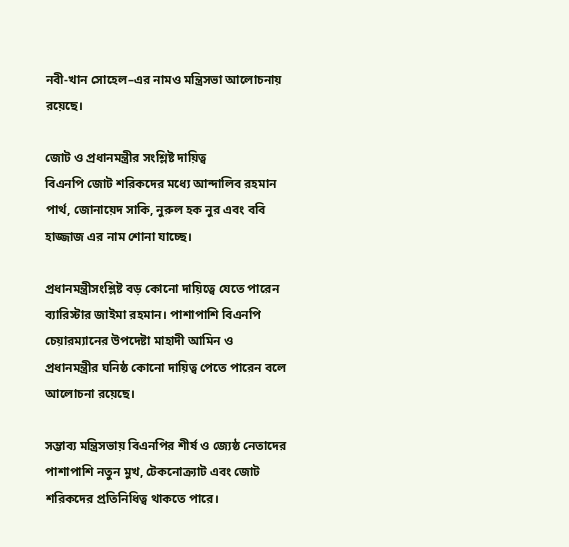নবী-খান সোহেল–এর নামও মন্ত্রিসভা আলোচনায় রয়েছে।

জোট ও প্রধানমন্ত্রীর সংশ্লিষ্ট দায়িত্ব
বিএনপি জোট শরিকদের মধ্যে আন্দালিব রহমান পার্থ, জোনায়েদ সাকি, নুরুল হক নুর এবং ববি হাজ্জাজ এর নাম শোনা যাচ্ছে।

প্রধানমন্ত্রীসংশ্লিষ্ট বড় কোনো দায়িত্বে যেতে পারেন ব্যারিস্টার জাইমা রহমান। পাশাপাশি বিএনপি চেয়ারম্যানের উপদেষ্টা মাহাদী আমিন ও প্রধানমন্ত্রীর ঘনিষ্ঠ কোনো দায়িত্ব পেতে পারেন বলে আলোচনা রয়েছে।

সম্ভাব্য মন্ত্রিসভায় বিএনপির শীর্ষ ও জ্যেষ্ঠ নেতাদের পাশাপাশি নতুন মুখ, টেকনোক্র্যাট এবং জোট শরিকদের প্রতিনিধিত্ব থাকতে পারে।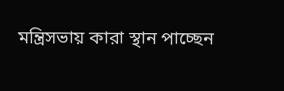মন্ত্রিসভায় কারা স্থান পাচ্ছেন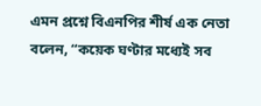এমন প্রশ্নে বিএনপির শীর্ষ এক নেতা বলেন, “কয়েক ঘণ্টার মধ্যেই সব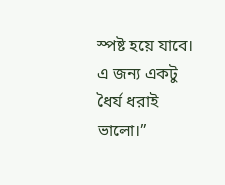স্পষ্ট হয়ে যাবে। এ জন্য একটু ধৈর্য ধরাই ভালো।”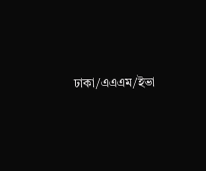ঢাকা/এএএম/ইভা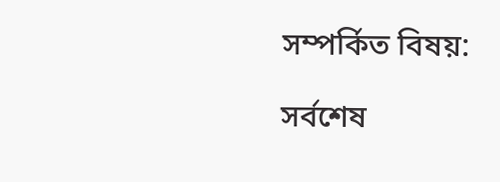সম্পর্কিত বিষয়:

সর্বশেষ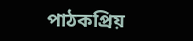পাঠকপ্রিয়